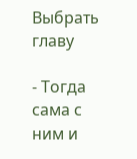Выбрать главу

- Тогда сама с ним и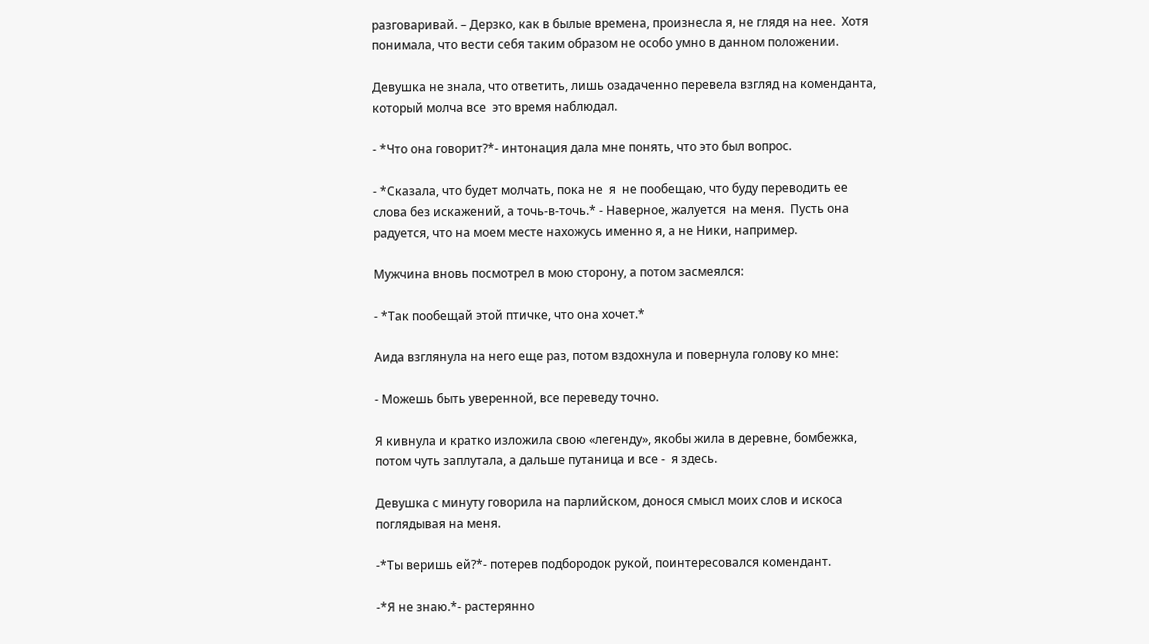разговаривай. – Дерзко, как в былые времена, произнесла я, не глядя на нее.  Хотя понимала, что вести себя таким образом не особо умно в данном положении.

Девушка не знала, что ответить, лишь озадаченно перевела взгляд на коменданта, который молча все  это время наблюдал.

- *Что она говорит?*- интонация дала мне понять, что это был вопрос.

- *Сказала, что будет молчать, пока не  я  не пообещаю, что буду переводить ее слова без искажений, а точь-в-точь.* - Наверное, жалуется  на меня.  Пусть она радуется, что на моем месте нахожусь именно я, а не Ники, например.

Мужчина вновь посмотрел в мою сторону, а потом засмеялся:

- *Так пообещай этой птичке, что она хочет.*

Аида взглянула на него еще раз, потом вздохнула и повернула голову ко мне:

- Можешь быть уверенной, все переведу точно.

Я кивнула и кратко изложила свою «легенду», якобы жила в деревне, бомбежка, потом чуть заплутала, а дальше путаница и все -  я здесь.

Девушка с минуту говорила на парлийском, донося смысл моих слов и искоса  поглядывая на меня.

-*Ты веришь ей?*- потерев подбородок рукой, поинтересовался комендант.

-*Я не знаю.*- растерянно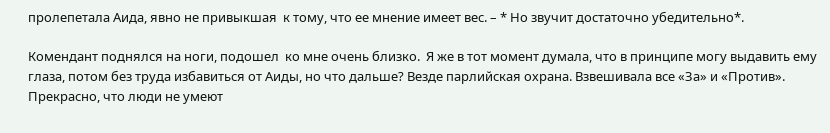пролепетала Аида, явно не привыкшая  к тому, что ее мнение имеет вес. – * Но звучит достаточно убедительно*.

Комендант поднялся на ноги, подошел  ко мне очень близко.  Я же в тот момент думала, что в принципе могу выдавить ему глаза, потом без труда избавиться от Аиды, но что дальше? Везде парлийская охрана. Взвешивала все «За» и «Против». Прекрасно, что люди не умеют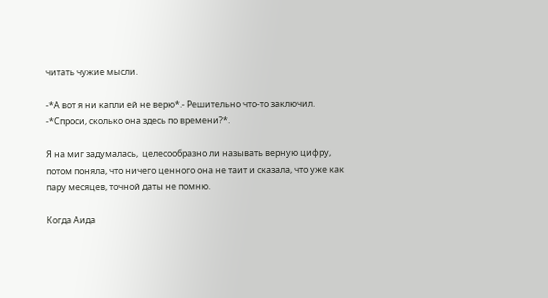читать чужие мысли.

-*А вот я ни капли ей не верю*.- Решительно что-то заключил. -*Спроси, сколько она здесь по времени?*.

Я на миг задумалась,  целесообразно ли называть верную цифру, потом поняла, что ничего ценного она не таит и сказала, что уже как пару месяцев, точной даты не помню.

Когда Аида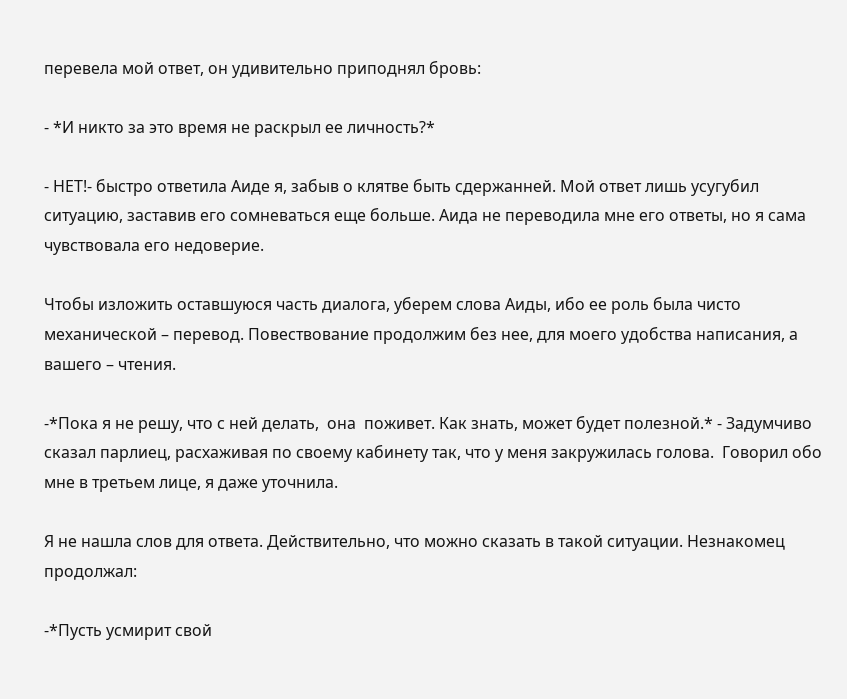перевела мой ответ, он удивительно приподнял бровь:

- *И никто за это время не раскрыл ее личность?*

- НЕТ!- быстро ответила Аиде я, забыв о клятве быть сдержанней. Мой ответ лишь усугубил ситуацию, заставив его сомневаться еще больше. Аида не переводила мне его ответы, но я сама чувствовала его недоверие.

Чтобы изложить оставшуюся часть диалога, уберем слова Аиды, ибо ее роль была чисто механической – перевод. Повествование продолжим без нее, для моего удобства написания, а вашего – чтения.

-*Пока я не решу, что с ней делать,  она  поживет. Как знать, может будет полезной.* - Задумчиво сказал парлиец, расхаживая по своему кабинету так, что у меня закружилась голова.  Говорил обо мне в третьем лице, я даже уточнила.

Я не нашла слов для ответа. Действительно, что можно сказать в такой ситуации. Незнакомец продолжал:

-*Пусть усмирит свой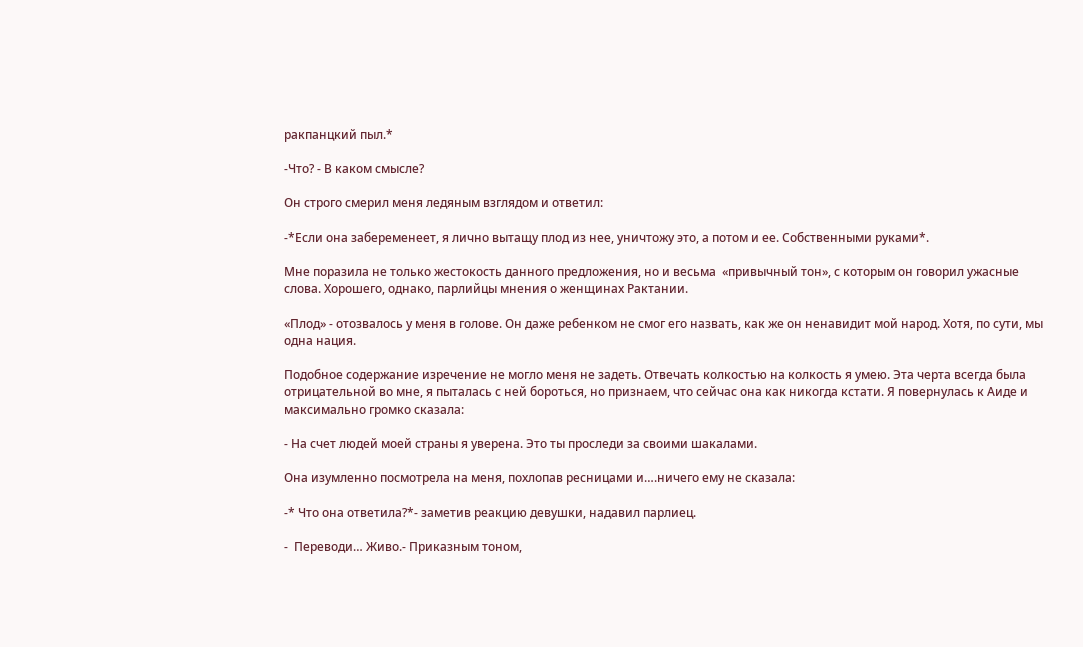ракпанцкий пыл.*

-Что? - В каком смысле?

Он строго смерил меня ледяным взглядом и ответил:

-*Если она забеременеет, я лично вытащу плод из нее, уничтожу это, а потом и ее. Собственными руками*.

Мне поразила не только жестокость данного предложения, но и весьма  «привычный тон», с которым он говорил ужасные слова. Хорошего, однако, парлийцы мнения о женщинах Рактании.

«Плод» - отозвалось у меня в голове. Он даже ребенком не смог его назвать, как же он ненавидит мой народ. Хотя, по сути, мы одна нация.

Подобное содержание изречение не могло меня не задеть. Отвечать колкостью на колкость я умею. Эта черта всегда была отрицательной во мне, я пыталась с ней бороться, но признаем, что сейчас она как никогда кстати. Я повернулась к Аиде и максимально громко сказала:

- На счет людей моей страны я уверена. Это ты проследи за своими шакалами.

Она изумленно посмотрела на меня, похлопав ресницами и….ничего ему не сказала:

-* Что она ответила?*- заметив реакцию девушки, надавил парлиец.

-  Переводи… Живо.- Приказным тоном,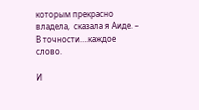которым прекрасно владела,  сказала я Аиде. – В точности….каждое слово.

И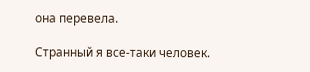она перевела.

Странный я все-таки человек.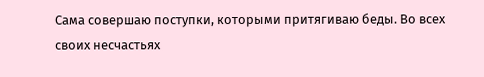Сама совершаю поступки, которыми притягиваю беды. Во всех своих несчастьях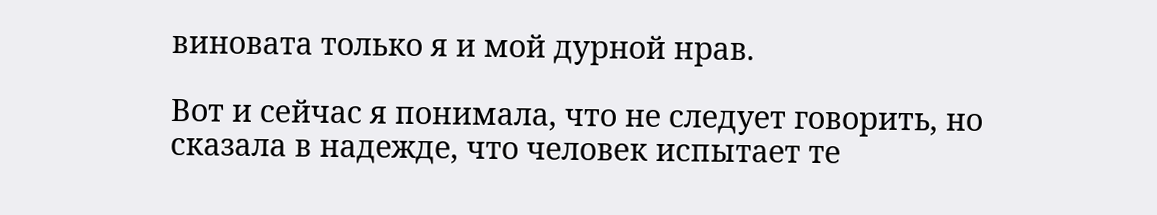виновата только я и мой дурной нрав.

Вот и сейчас я понимала, что не следует говорить, но сказала в надежде, что человек испытает те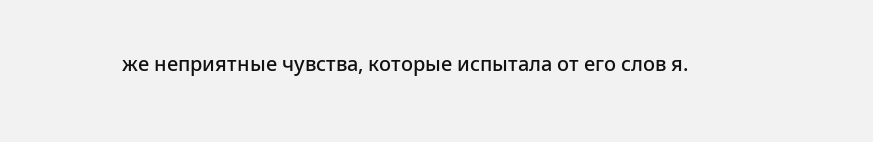же неприятные чувства, которые испытала от его слов я.